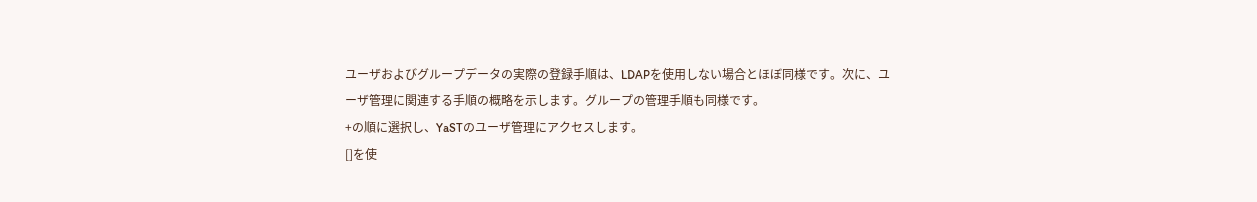ユーザおよびグループデータの実際の登録手順は、LDAPを使用しない場合とほぼ同様です。次に、ユーザ管理に関連する手順の概略を示します。グループの管理手順も同様です。
+の順に選択し、YaSTのユーザ管理にアクセスします。
[]を使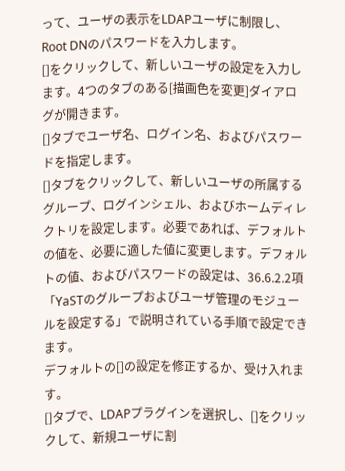って、ユーザの表示をLDAPユーザに制限し、Root DNのパスワードを入力します。
[]をクリックして、新しいユーザの設定を入力します。4つのタブのある[描画色を変更]ダイアログが開きます。
[]タブでユーザ名、ログイン名、およびパスワードを指定します。
[]タブをクリックして、新しいユーザの所属するグループ、ログインシェル、およびホームディレクトリを設定します。必要であれば、デフォルトの値を、必要に適した値に変更します。デフォルトの値、およびパスワードの設定は、36.6.2.2項 「YaSTのグループおよびユーザ管理のモジュールを設定する」で説明されている手順で設定できます。
デフォルトの[]の設定を修正するか、受け入れます。
[]タブで、LDAPプラグインを選択し、[]をクリックして、新規ユーザに割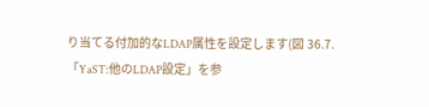り当てる付加的なLDAP属性を設定します(図 36.7. 「YaST:他のLDAP設定」を参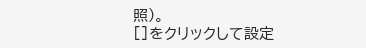照)。
[]をクリックして設定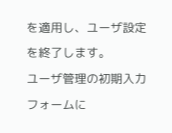を適用し、ユーザ設定を終了します。
ユーザ管理の初期入力フォームに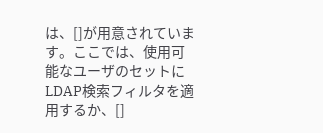は、[]が用意されています。ここでは、使用可能なユーザのセットにLDAP検索フィルタを適用するか、[]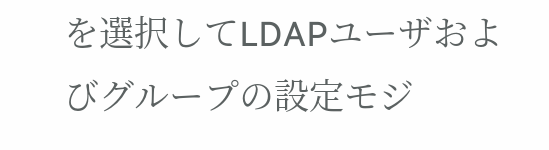を選択してLDAPユーザおよびグループの設定モジ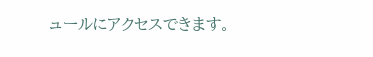ュールにアクセスできます。